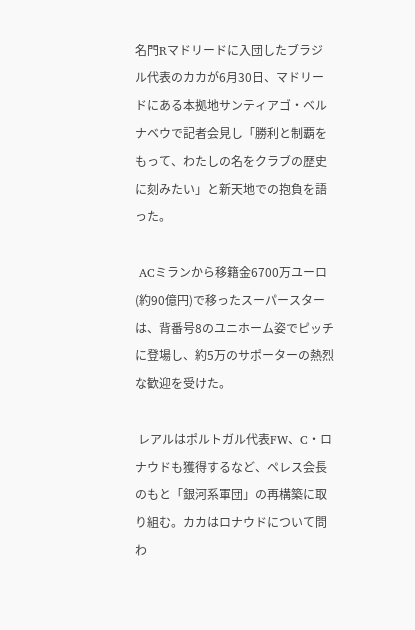名門Rマドリードに入団したブラジル代表のカカが6月30日、マドリードにある本拠地サンティアゴ・ベルナベウで記者会見し「勝利と制覇をもって、わたしの名をクラブの歴史に刻みたい」と新天地での抱負を語った。

 ACミランから移籍金6700万ユーロ(約90億円)で移ったスーパースターは、背番号8のユニホーム姿でピッチに登場し、約5万のサポーターの熱烈な歓迎を受けた。

 レアルはポルトガル代表FW、C・ロナウドも獲得するなど、ペレス会長のもと「銀河系軍団」の再構築に取り組む。カカはロナウドについて問わ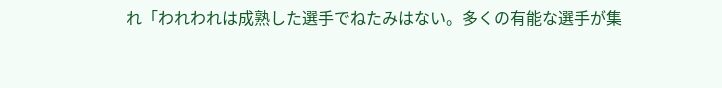れ「われわれは成熟した選手でねたみはない。多くの有能な選手が集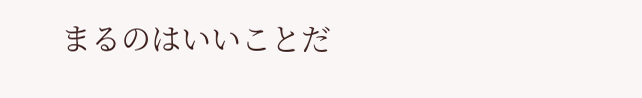まるのはいいことだ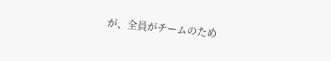が、全員がチームのため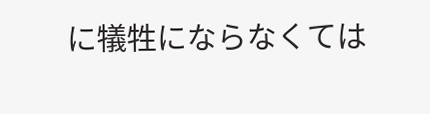に犠牲にならなくては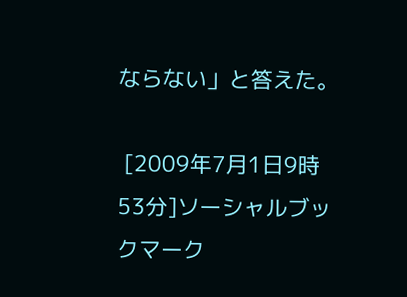ならない」と答えた。

 [2009年7月1日9時53分]ソーシャルブックマーク